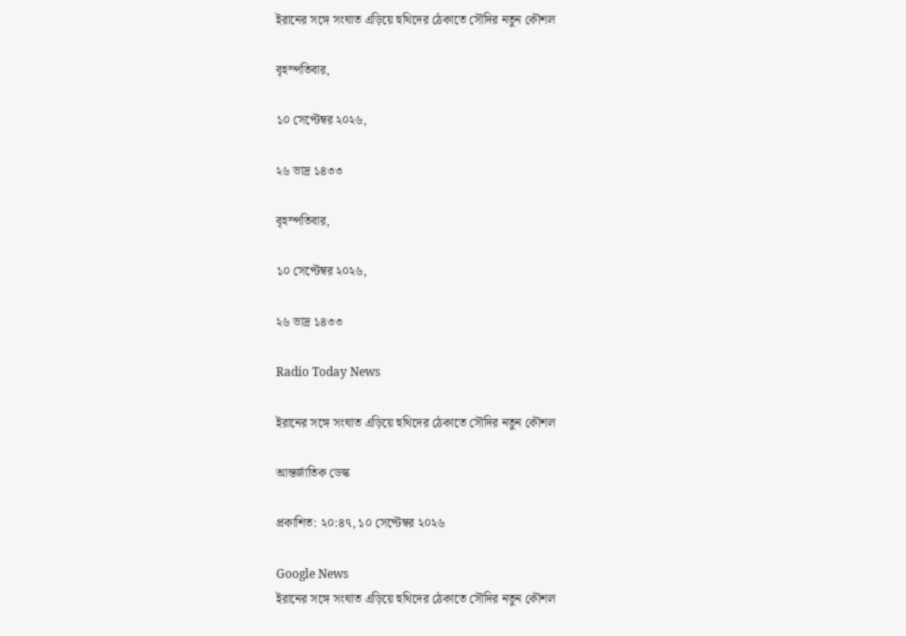ইরানের সঙ্গে সংঘাত এড়িয়ে হুথিদের ঠেকাতে সৌদির নতুন কৌশল

বৃহস্পতিবার,

১০ সেপ্টেম্বর ২০২৬,

২৬ ভাদ্র ১৪৩৩

বৃহস্পতিবার,

১০ সেপ্টেম্বর ২০২৬,

২৬ ভাদ্র ১৪৩৩

Radio Today News

ইরানের সঙ্গে সংঘাত এড়িয়ে হুথিদের ঠেকাতে সৌদির নতুন কৌশল

আন্তর্জাতিক ডেস্ক

প্রকাশিত: ২০:৪৭, ১০ সেপ্টেম্বর ২০২৬

Google News
ইরানের সঙ্গে সংঘাত এড়িয়ে হুথিদের ঠেকাতে সৌদির নতুন কৌশল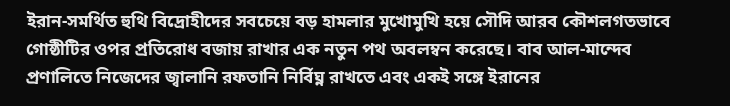ইরান-সমর্থিত হুথি বিদ্রোহীদের সবচেয়ে বড় হামলার মুখোমুখি হয়ে সৌদি আরব কৌশলগতভাবে গোষ্ঠীটির ওপর প্রতিরোধ বজায় রাখার এক নতুন পথ অবলম্বন করেছে। বাব আল-মান্দেব প্রণালিতে নিজেদের জ্বালানি রফতানি নির্বিঘ্ন রাখতে এবং একই সঙ্গে ইরানের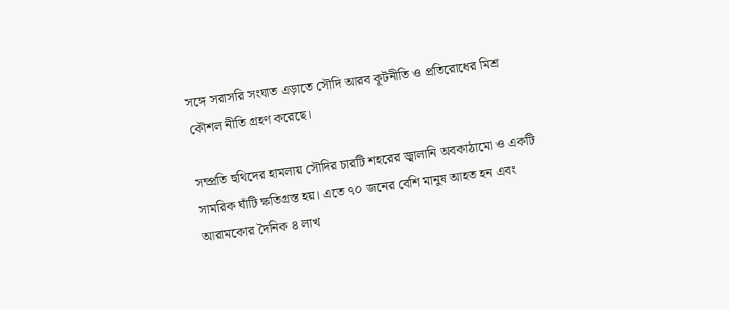সঙ্গে সরাসরি সংঘাত এড়াতে সৌদি আরব কূটনীতি ও প্রতিরোধের মিশ্র কৌশল নীতি গ্রহণ করেছে।

সম্প্রতি হুথিদের হামলায় সৌদির চারটি শহরের জ্বালানি অবকাঠামো ও একটি সামরিক ঘাঁটি ক্ষতিগ্রস্ত হয়। এতে ৭০ জনের বেশি মানুষ আহত হন এবং আরামকোর দৈনিক ৪ লাখ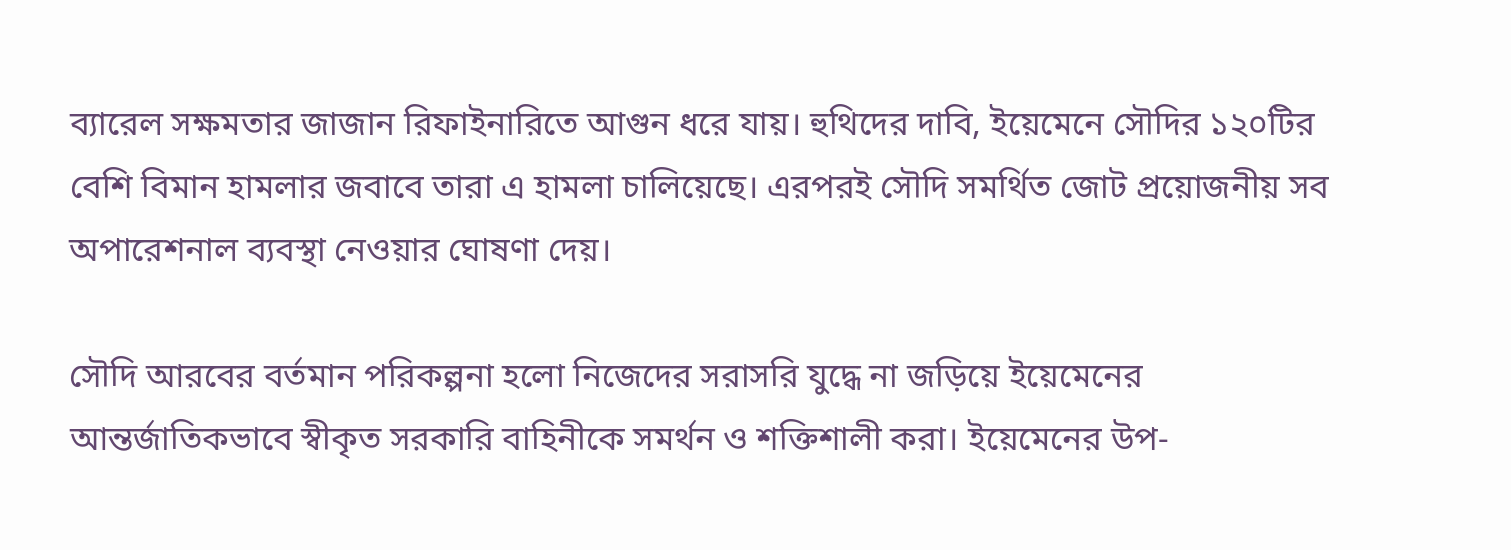ব্যারেল সক্ষমতার জাজান রিফাইনারিতে আগুন ধরে যায়। হুথিদের দাবি, ইয়েমেনে সৌদির ১২০টির বেশি বিমান হামলার জবাবে তারা এ হামলা চালিয়েছে। এরপরই সৌদি সমর্থিত জোট প্রয়োজনীয় সব অপারেশনাল ব্যবস্থা নেওয়ার ঘোষণা দেয়।

সৌদি আরবের বর্তমান পরিকল্পনা হলো নিজেদের সরাসরি যুদ্ধে না জড়িয়ে ইয়েমেনের আন্তর্জাতিকভাবে স্বীকৃত সরকারি বাহিনীকে সমর্থন ও শক্তিশালী করা। ইয়েমেনের উপ-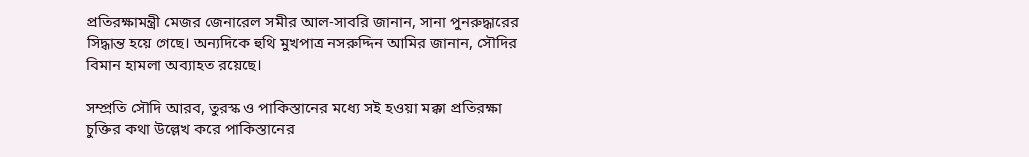প্রতিরক্ষামন্ত্রী মেজর জেনারেল সমীর আল-সাবরি জানান, সানা পুনরুদ্ধারের সিদ্ধান্ত হয়ে গেছে। অন্যদিকে হুথি মুখপাত্র নসরুদ্দিন আমির জানান, সৌদির বিমান হামলা অব্যাহত রয়েছে।

সম্প্রতি সৌদি আরব, তুরস্ক ও পাকিস্তানের মধ্যে সই হওয়া মক্কা প্রতিরক্ষা চুক্তির কথা উল্লেখ করে পাকিস্তানের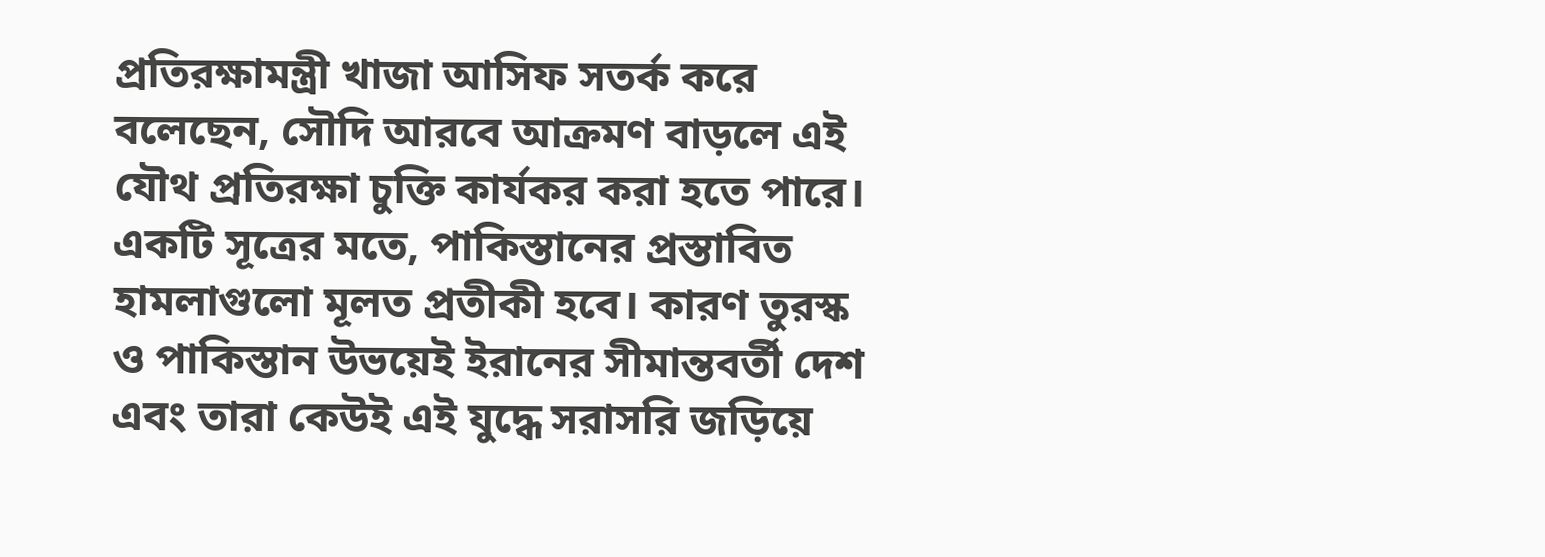প্রতিরক্ষামন্ত্রী খাজা আসিফ সতর্ক করে বলেছেন, সৌদি আরবে আক্রমণ বাড়লে এই যৌথ প্রতিরক্ষা চুক্তি কার্যকর করা হতে পারে। একটি সূত্রের মতে, পাকিস্তানের প্রস্তাবিত হামলাগুলো মূলত প্রতীকী হবে। কারণ তুরস্ক ও পাকিস্তান উভয়েই ইরানের সীমান্তবর্তী দেশ এবং তারা কেউই এই যুদ্ধে সরাসরি জড়িয়ে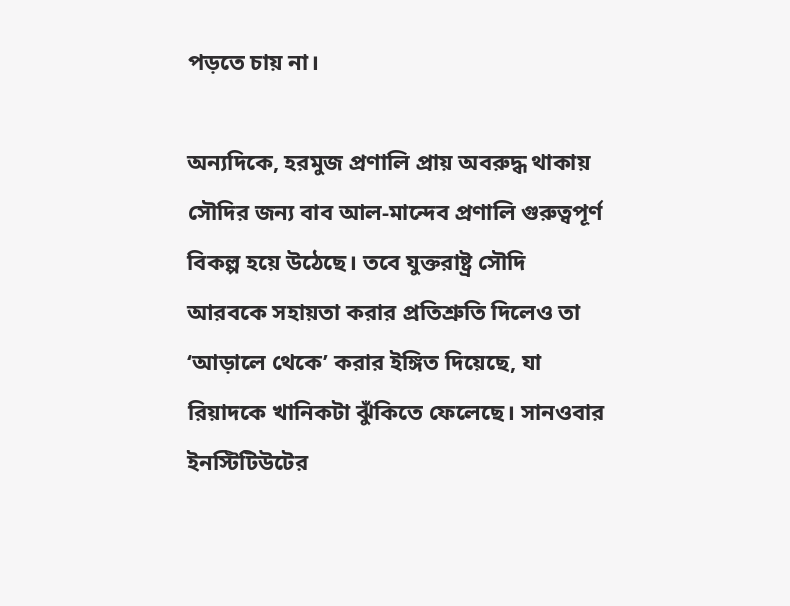পড়তে চায় না।

অন্যদিকে, হরমুজ প্রণালি প্রায় অবরুদ্ধ থাকায় সৌদির জন্য বাব আল-মান্দেব প্রণালি গুরুত্বপূর্ণ বিকল্প হয়ে উঠেছে। তবে যুক্তরাষ্ট্র সৌদি আরবকে সহায়তা করার প্রতিশ্রুতি দিলেও তা ‘আড়ালে থেকে’ করার ইঙ্গিত দিয়েছে, যা রিয়াদকে খানিকটা ঝুঁকিতে ফেলেছে। সানওবার ইনস্টিটিউটের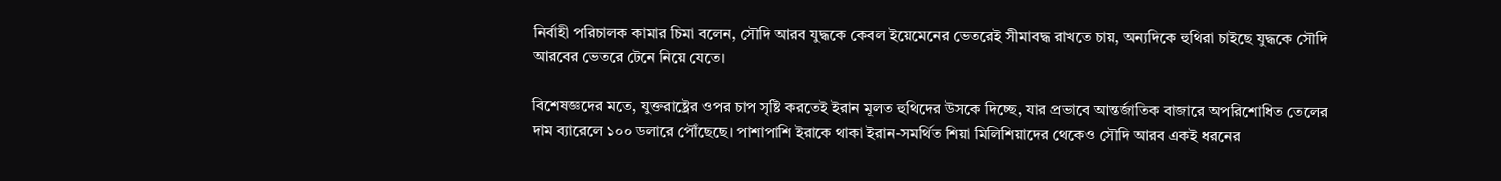নির্বাহী পরিচালক কামার চিমা বলেন, সৌদি আরব যুদ্ধকে কেবল ইয়েমেনের ভেতরেই সীমাবদ্ধ রাখতে চায়, অন্যদিকে হুথিরা চাইছে যুদ্ধকে সৌদি আরবের ভেতরে টেনে নিয়ে যেতে।

বিশেষজ্ঞদের মতে, যুক্তরাষ্ট্রের ওপর চাপ সৃষ্টি করতেই ইরান মূলত হুথিদের উসকে দিচ্ছে, যার প্রভাবে আন্তর্জাতিক বাজারে অপরিশোধিত তেলের দাম ব্যারেলে ১০০ ডলারে পৌঁছেছে। পাশাপাশি ইরাকে থাকা ইরান-সমর্থিত শিয়া মিলিশিয়াদের থেকেও সৌদি আরব একই ধরনের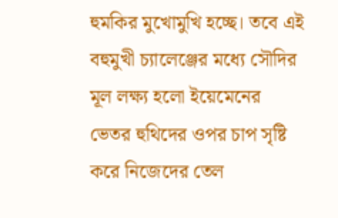হুমকির মুখোমুখি হচ্ছে। তবে এই বহুমুখী চ্যালেঞ্জের মধ্যে সৌদির মূল লক্ষ্য হলো ইয়েমেনের ভেতর হুথিদের ওপর চাপ সৃষ্টি করে নিজেদের তেল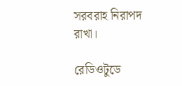সরবরাহ নিরাপদ রাখা।

রেডিওটুডে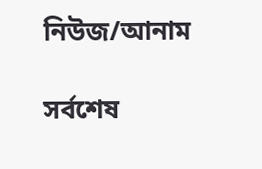নিউজ/আনাম

সর্বশেষ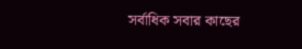সর্বাধিক সবার কাছের